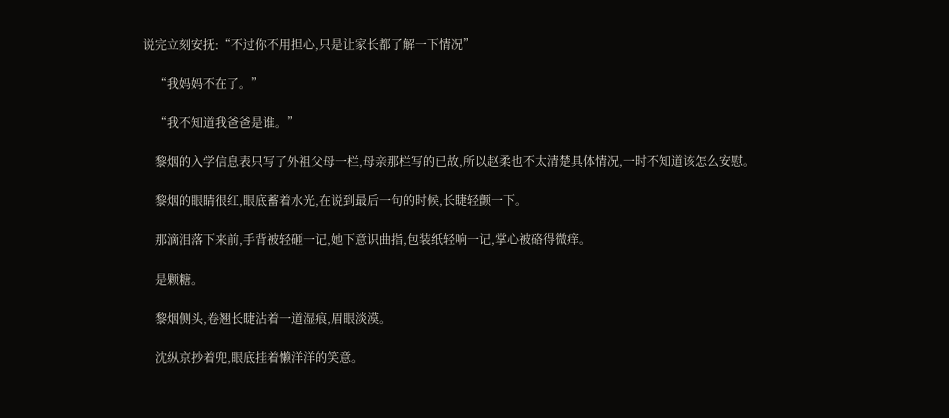说完立刻安抚:“不过你不用担心,只是让家长都了解一下情况”

    “我妈妈不在了。”

    “我不知道我爸爸是谁。”

    黎烟的入学信息表只写了外祖父母一栏,母亲那栏写的已故,所以赵柔也不太清楚具体情况,一时不知道该怎么安慰。

    黎烟的眼睛很红,眼底蓄着水光,在说到最后一句的时候,长睫轻颤一下。

    那滴泪落下来前,手背被轻砸一记,她下意识曲指,包装纸轻响一记,掌心被硌得微痒。

    是颗糖。

    黎烟侧头,卷翘长睫沾着一道湿痕,眉眼淡漠。

    沈纵京抄着兜,眼底挂着懒洋洋的笑意。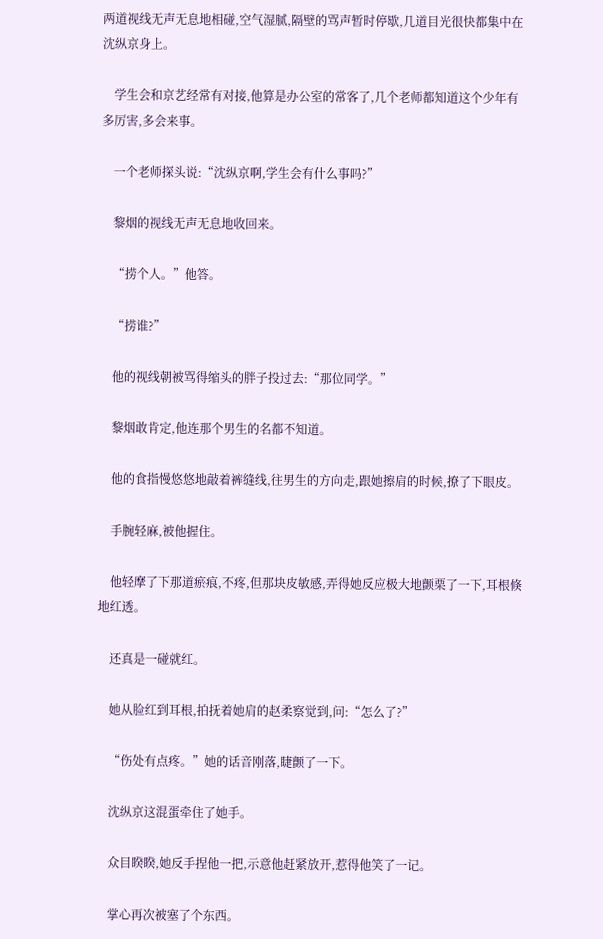两道视线无声无息地相碰,空气湿腻,隔壁的骂声暂时停歇,几道目光很快都集中在沈纵京身上。

    学生会和京艺经常有对接,他算是办公室的常客了,几个老师都知道这个少年有多厉害,多会来事。

    一个老师探头说:“沈纵京啊,学生会有什么事吗?”

    黎烟的视线无声无息地收回来。

    “捞个人。”他答。

    “捞谁?”

    他的视线朝被骂得缩头的胖子投过去:“那位同学。”

    黎烟敢肯定,他连那个男生的名都不知道。

    他的食指慢悠悠地敲着裤缝线,往男生的方向走,跟她擦肩的时候,撩了下眼皮。

    手腕轻麻,被他握住。

    他轻摩了下那道瘀痕,不疼,但那块皮敏感,弄得她反应极大地颤栗了一下,耳根倏地红透。

    还真是一碰就红。

    她从脸红到耳根,拍抚着她肩的赵柔察觉到,问:“怎么了?”

    “伤处有点疼。”她的话音刚落,睫颤了一下。

    沈纵京这混蛋牵住了她手。

    众目睽睽,她反手捏他一把,示意他赶紧放开,惹得他笑了一记。

    掌心再次被塞了个东西。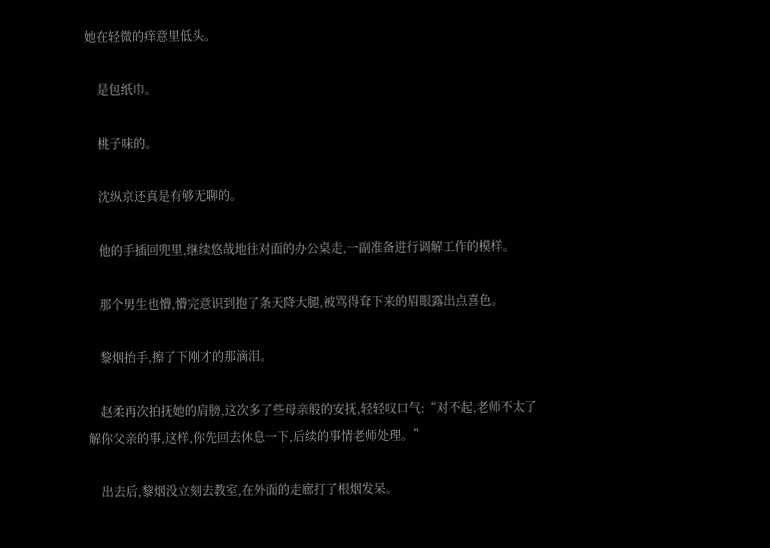她在轻微的痒意里低头。

    是包纸巾。

    桃子味的。

    沈纵京还真是有够无聊的。

    他的手插回兜里,继续悠哉地往对面的办公桌走,一副准备进行调解工作的模样。

    那个男生也懵,懵完意识到抱了条天降大腿,被骂得耷下来的眉眼露出点喜色。

    黎烟抬手,擦了下刚才的那滴泪。

    赵柔再次拍抚她的肩膀,这次多了些母亲般的安抚,轻轻叹口气:“对不起,老师不太了解你父亲的事,这样,你先回去休息一下,后续的事情老师处理。”

    出去后,黎烟没立刻去教室,在外面的走廊打了根烟发呆。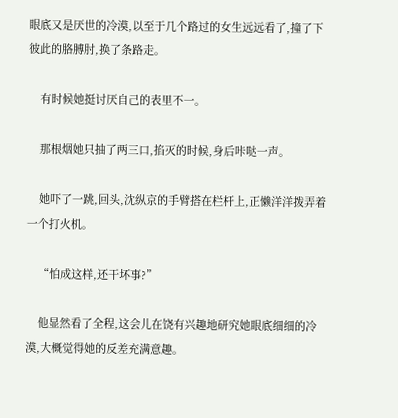眼底又是厌世的冷漠,以至于几个路过的女生远远看了,撞了下彼此的胳膊肘,换了条路走。

    有时候她挺讨厌自己的表里不一。

    那根烟她只抽了两三口,掐灭的时候,身后咔哒一声。

    她吓了一跳,回头,沈纵京的手臂搭在栏杆上,正懒洋洋拨弄着一个打火机。

    “怕成这样,还干坏事?”

    他显然看了全程,这会儿在饶有兴趣地研究她眼底细细的冷漠,大概觉得她的反差充满意趣。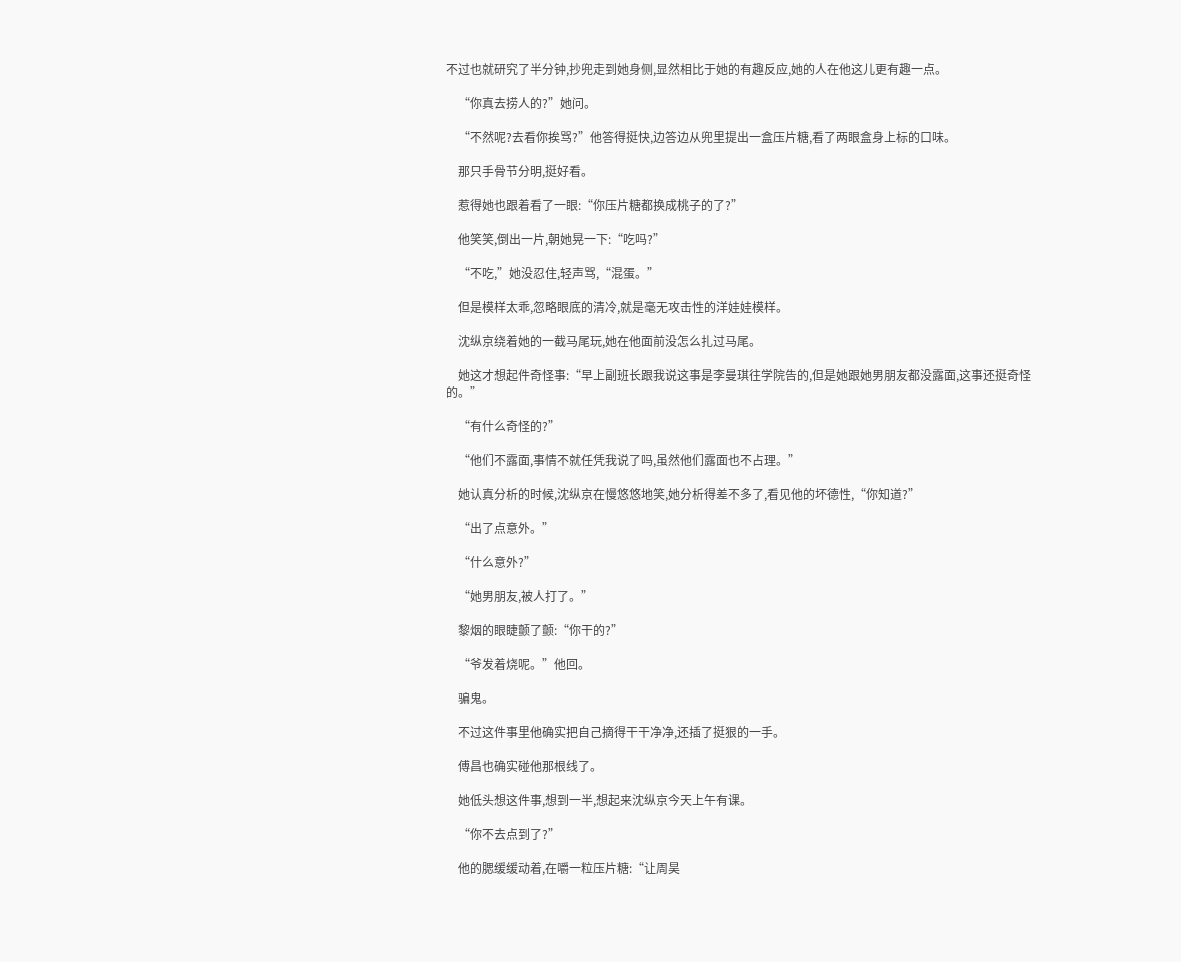不过也就研究了半分钟,抄兜走到她身侧,显然相比于她的有趣反应,她的人在他这儿更有趣一点。

    “你真去捞人的?”她问。

    “不然呢?去看你挨骂?”他答得挺快,边答边从兜里提出一盒压片糖,看了两眼盒身上标的口味。

    那只手骨节分明,挺好看。

    惹得她也跟着看了一眼:“你压片糖都换成桃子的了?”

    他笑笑,倒出一片,朝她晃一下:“吃吗?”

    “不吃,”她没忍住,轻声骂,“混蛋。”

    但是模样太乖,忽略眼底的清冷,就是毫无攻击性的洋娃娃模样。

    沈纵京绕着她的一截马尾玩,她在他面前没怎么扎过马尾。

    她这才想起件奇怪事:“早上副班长跟我说这事是李曼琪往学院告的,但是她跟她男朋友都没露面,这事还挺奇怪的。”

    “有什么奇怪的?”

    “他们不露面,事情不就任凭我说了吗,虽然他们露面也不占理。”

    她认真分析的时候,沈纵京在慢悠悠地笑,她分析得差不多了,看见他的坏德性,“你知道?”

    “出了点意外。”

    “什么意外?”

    “她男朋友,被人打了。”

    黎烟的眼睫颤了颤:“你干的?”

    “爷发着烧呢。”他回。

    骗鬼。

    不过这件事里他确实把自己摘得干干净净,还插了挺狠的一手。

    傅昌也确实碰他那根线了。

    她低头想这件事,想到一半,想起来沈纵京今天上午有课。

    “你不去点到了?”

    他的腮缓缓动着,在嚼一粒压片糖:“让周昊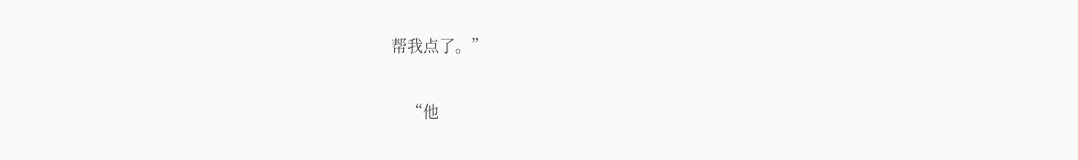帮我点了。”

    “他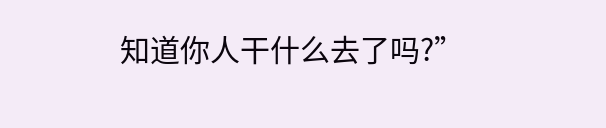知道你人干什么去了吗?”